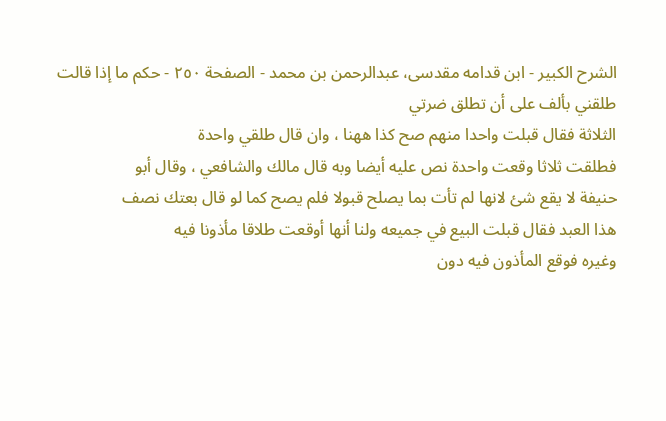الشرح الکبير - ابن قدامه مقدسی، عبدالرحمن بن محمد - الصفحة ٢٥٠ - حكم ما إذا قالت طلقني بألف على أن تطلق ضرتي
الثلاثة فقال قبلت واحدا منهم صح كذا ههنا ، وان قال طلقي واحدة
فطلقت ثلاثا وقعت واحدة نص عليه أيضا وبه قال مالك والشافعي ، وقال أبو
حنيفة لا يقع شئ لانها لم تأت بما يصلح قبولا فلم يصح كما لو قال بعتك نصف
هذا العبد فقال قبلت البيع في جميعه ولنا أنها أوقعت طلاقا مأذونا فيه
وغيره فوقع المأذون فيه دون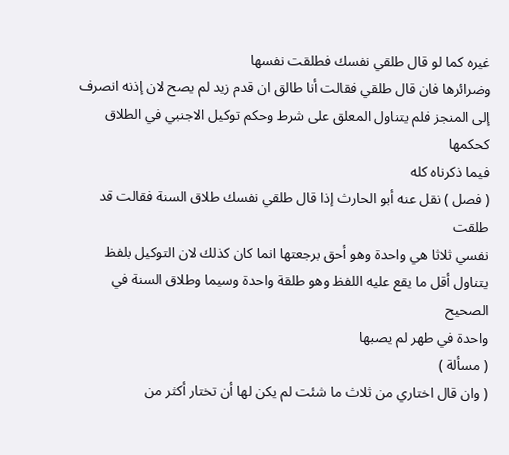غيره كما لو قال طلقي نفسك فطلقت نفسها
وضرائرها فان قال طلقي فقالت أنا طالق ان قدم زيد لم يصح لان إذنه انصرف
إلى المنجز فلم يتناول المعلق على شرط وحكم توكيل الاجنبي في الطلاق كحكمها
فيما ذكرناه كله
( فصل ) نقل عنه أبو الحارث إذا قال طلقي نفسك طلاق السنة فقالت قد طلقت
نفسي ثلاثا هي واحدة وهو أحق برجعتها انما كان كذلك لان التوكيل بلفظ
يتناول أقل ما يقع عليه اللفظ وهو طلقة واحدة وسيما وطلاق السنة في الصحيح
واحدة في طهر لم يصبها
( مسألة )
( وان قال اختاري من ثلاث ما شئت لم يكن لها أن تختار أكثر من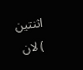اثنتين ) لان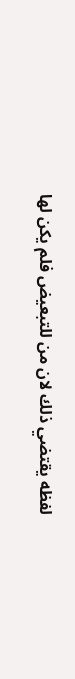لفظه يقتضي ذلك لان من للتبعيض فلم يكن لها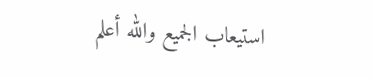استيعاب الجميع والله أعلم